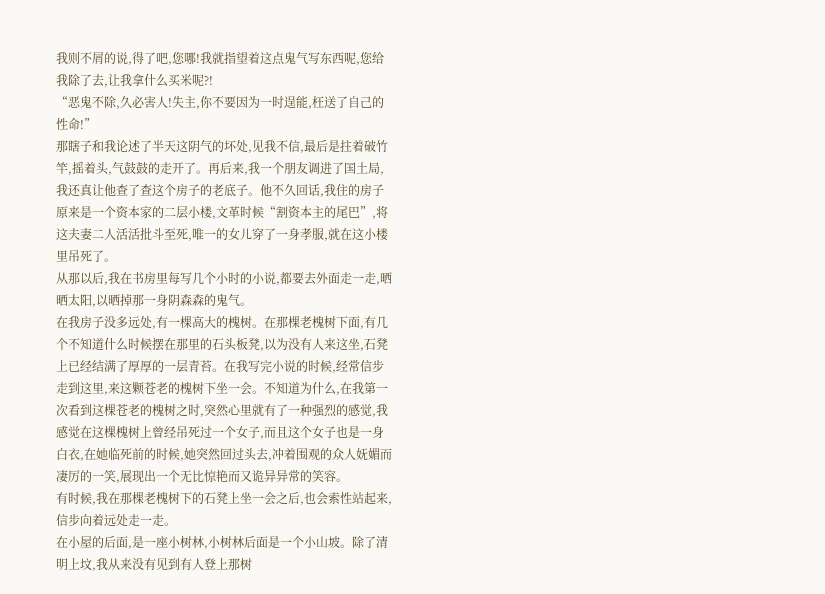我则不屑的说,得了吧,您哪!我就指望着这点鬼气写东西呢,您给我除了去,让我拿什么买米呢?!
“恶鬼不除,久必害人!失主,你不要因为一时逞能,枉送了自己的性命!”
那瞎子和我论述了半天这阴气的坏处,见我不信,最后是拄着破竹竿,摇着头,气鼓鼓的走开了。再后来,我一个朋友调进了国土局,我还真让他查了查这个房子的老底子。他不久回话,我住的房子原来是一个资本家的二层小楼,文革时候“割资本主的尾巴”,将这夫妻二人活活批斗至死,唯一的女儿穿了一身孝服,就在这小楼里吊死了。
从那以后,我在书房里每写几个小时的小说,都要去外面走一走,晒晒太阳,以晒掉那一身阴森森的鬼气。
在我房子没多远处,有一棵高大的槐树。在那棵老槐树下面,有几个不知道什么时候摆在那里的石头板凳,以为没有人来这坐,石凳上已经结满了厚厚的一层青苔。在我写完小说的时候,经常信步走到这里,来这颗苍老的槐树下坐一会。不知道为什么,在我第一次看到这棵苍老的槐树之时,突然心里就有了一种强烈的感觉,我感觉在这棵槐树上曾经吊死过一个女子,而且这个女子也是一身白衣,在她临死前的时候,她突然回过头去,冲着围观的众人妩媚而凄厉的一笑,展现出一个无比惊艳而又诡异异常的笑容。
有时候,我在那棵老槐树下的石凳上坐一会之后,也会索性站起来,信步向着远处走一走。
在小屋的后面,是一座小树林,小树林后面是一个小山坡。除了清明上坟,我从来没有见到有人登上那树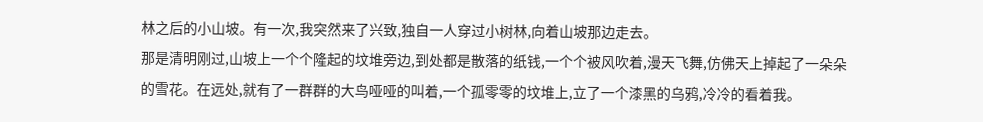林之后的小山坡。有一次,我突然来了兴致,独自一人穿过小树林,向着山坡那边走去。
那是清明刚过,山坡上一个个隆起的坟堆旁边,到处都是散落的纸钱,一个个被风吹着,漫天飞舞,仿佛天上掉起了一朵朵的雪花。在远处,就有了一群群的大鸟哑哑的叫着,一个孤零零的坟堆上,立了一个漆黑的乌鸦,冷冷的看着我。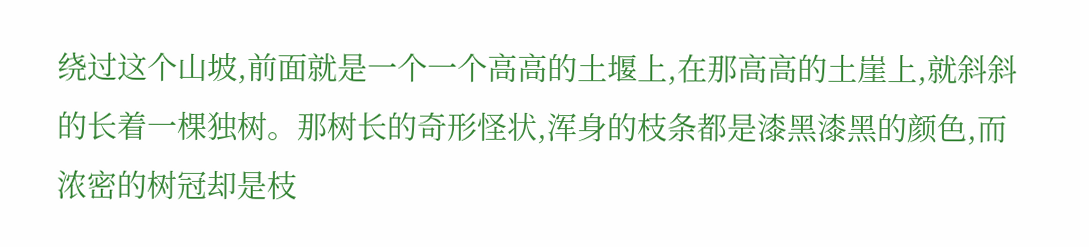绕过这个山坡,前面就是一个一个高高的土堰上,在那高高的土崖上,就斜斜的长着一棵独树。那树长的奇形怪状,浑身的枝条都是漆黑漆黑的颜色,而浓密的树冠却是枝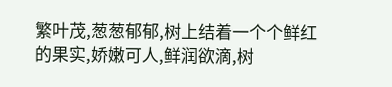繁叶茂,葱葱郁郁,树上结着一个个鲜红的果实,娇嫩可人,鲜润欲滴,树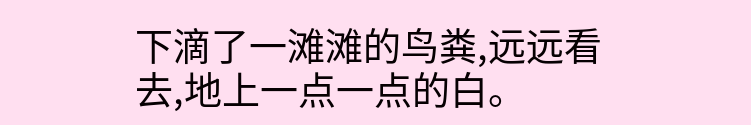下滴了一滩滩的鸟粪,远远看去,地上一点一点的白。